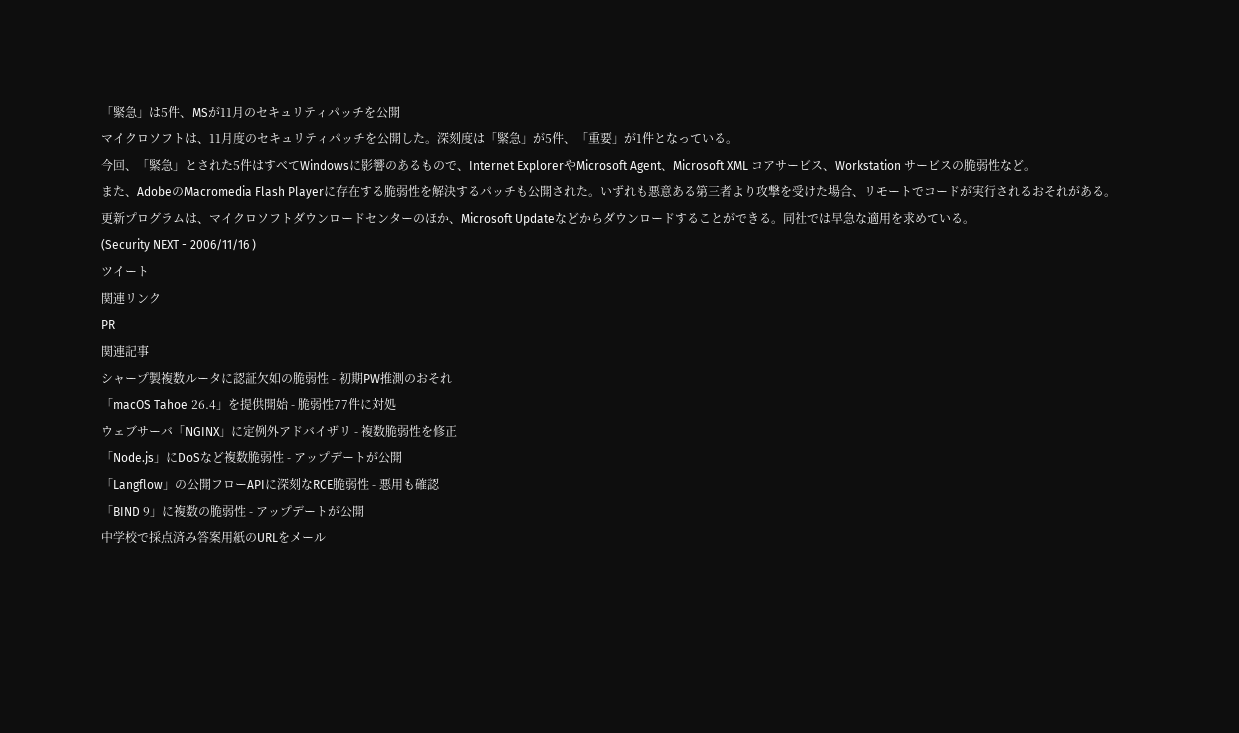「緊急」は5件、MSが11月のセキュリティパッチを公開
マイクロソフトは、11月度のセキュリティパッチを公開した。深刻度は「緊急」が5件、「重要」が1件となっている。
今回、「緊急」とされた5件はすべてWindowsに影響のあるもので、Internet ExplorerやMicrosoft Agent、Microsoft XML コアサービス、Workstation サービスの脆弱性など。
また、AdobeのMacromedia Flash Playerに存在する脆弱性を解決するパッチも公開された。いずれも悪意ある第三者より攻撃を受けた場合、リモートでコードが実行されるおそれがある。
更新プログラムは、マイクロソフトダウンロードセンターのほか、Microsoft Updateなどからダウンロードすることができる。同社では早急な適用を求めている。
(Security NEXT - 2006/11/16 )
ツイート
関連リンク
PR
関連記事
シャープ製複数ルータに認証欠如の脆弱性 - 初期PW推測のおそれ
「macOS Tahoe 26.4」を提供開始 - 脆弱性77件に対処
ウェブサーバ「NGINX」に定例外アドバイザリ - 複数脆弱性を修正
「Node.js」にDoSなど複数脆弱性 - アップデートが公開
「Langflow」の公開フローAPIに深刻なRCE脆弱性 - 悪用も確認
「BIND 9」に複数の脆弱性 - アップデートが公開
中学校で採点済み答案用紙のURLをメール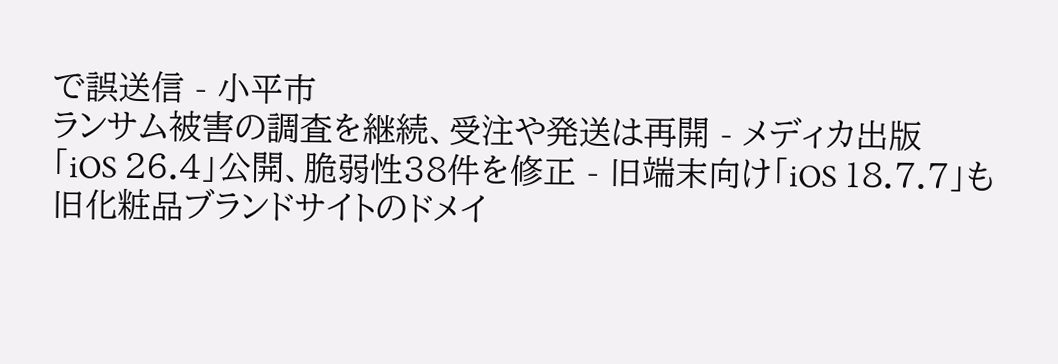で誤送信 - 小平市
ランサム被害の調査を継続、受注や発送は再開 - メディカ出版
「iOS 26.4」公開、脆弱性38件を修正 - 旧端末向け「iOS 18.7.7」も
旧化粧品ブランドサイトのドメイ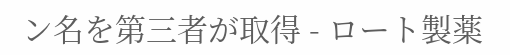ン名を第三者が取得 - ロート製薬